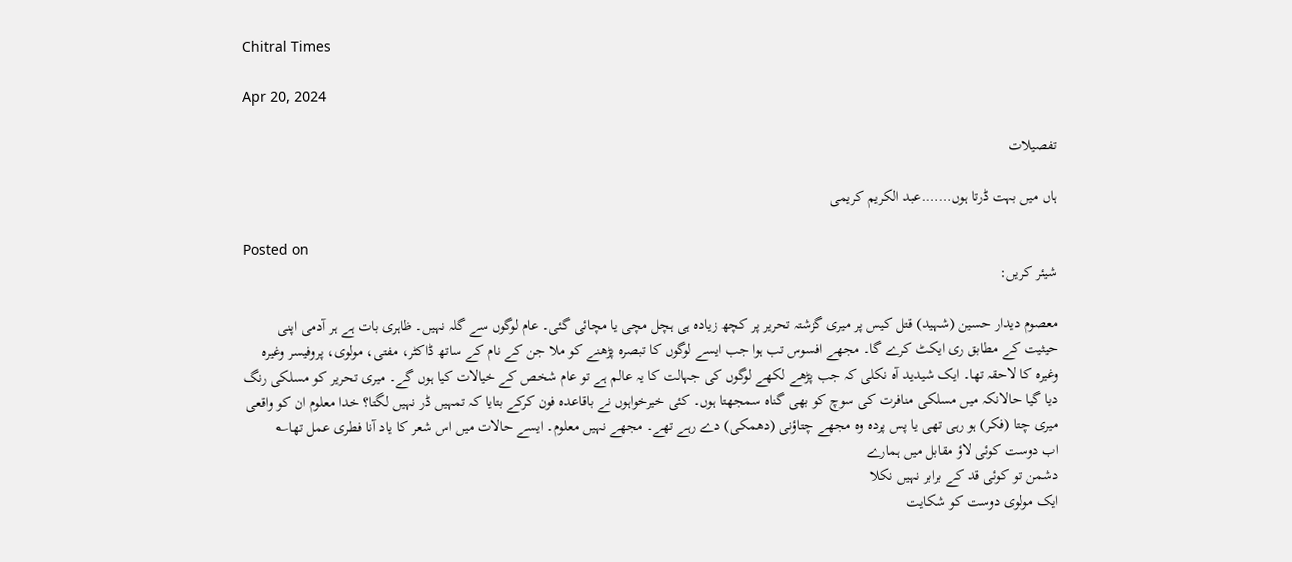Chitral Times

Apr 20, 2024

تفصيلات

ہاں میں بہت ڈرتا ہوں…….عبد الکریم کریمی

Posted on
شیئر کریں:

معصوم دیدار حسین (شہید) قتل کیس پر میری گزشتہ تحریر پر کچھ زیادہ ہی ہچل مچی یا مچائی گئی۔ عام لوگوں سے گلہ نہیں۔ ظاہری بات ہے ہر آدمی اپنی حیثیت کے مطابق ری ایکٹ کرے گا۔ مجھے افسوس تب ہوا جب ایسے لوگوں کا تبصرہ پڑھنے کو ملا جن کے نام کے ساتھ ڈاکٹر، مفتی، مولوی، پروفیسر وغیرہ وغیرہ کا لاحقہ تھا۔ ایک شیدید آہ نکلی کہ جب پڑھے لکھے لوگوں کی جہالت کا یہ عالم ہے تو عام شخص کے خیالات کیا ہوں گے۔ میری تحریر کو مسلکی رنگ دیا گیا حالانکہ میں مسلکی منافرت کی سوچ کو بھی گناہ سمجھتا ہوں۔ کئی خیرخواہوں نے باقاعدہ فون کرکے بتایا کہ تمہیں ڈر نہیں لگتا؟ خدا معلوم ان کو واقعی میری چتا (فکر) ہو رہی تھی یا پس پردہ وہ مجھے چتاؤنی (دھمکی) دے رہے تھے۔ مجھے نہیں معلوم۔ ایسے حالات میں اس شعر کا یاد آنا فطری عمل تھا؎
اب دوست کوئی لاؤ مقابل میں ہمارے
دشمن تو کوئی قد کے برابر نہیں نکلا
ایک مولوی دوست کو شکایت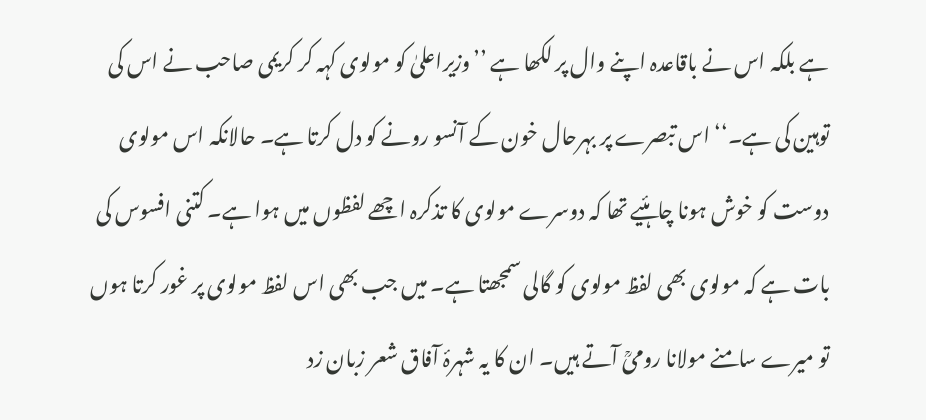ہے بلکہ اس نے باقاعدہ اپنے وال پر لکھا ہے ’’وزیراعلیٰ کو مولوی کہہ کر کریمی صاحب نے اس کی توہین کی ہے۔‘‘ اس تبصرے پر بہرحال خون کے آنسو رونے کو دل کرتا ہے۔ حالانکہ اس مولوی دوست کو خوش ہونا چاہئیے تھا کہ دوسرے مولوی کا تذکرہ اچھے لفظوں میں ہوا ہے۔ کتنی افسوس کی بات ہے کہ مولوی بھی لفظ مولوی کو گالی سمجھتا ہے۔ میں جب بھی اس لفظ مولوی پر غور کرتا ہوں تو میرے سامنے مولانا رومیؒ آتے ہیں۔ ان کا یہ شہرۂ آفاق شعر زبان زد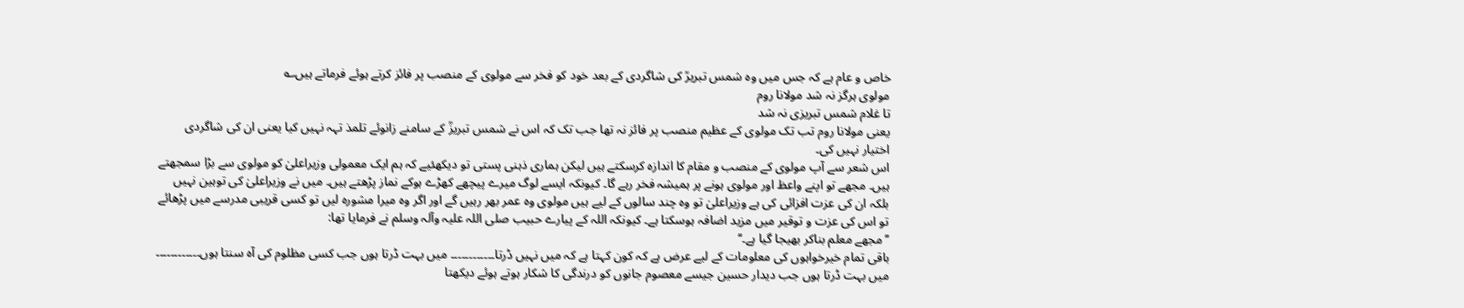خاص و عام ہے کہ جس میں وہ شمس تبریرؒ کی شاگردی کے بعد خود کو فخر سے مولوی کے منصب پر فائز کرتے ہوئے فرماتے ہیں؎
مولوی ہرگز نہ شد مولانا روم
تا غلام شمس تبریزی نہ شد
یعنی مولانا روم تب تک مولوی کے عظیم منصب پر فائز نہ تھا جب تک کہ اس نے شمس تبریزؒ کے سامنے زانوئے تلمذ تہہ نہیں کیا یعنی ان کی شاگردی اختیار نہیں کی۔
اس شعر سے آپ مولوی کے منصب و مقام کا اندازہ کرسکتے ہیں لیکن ہماری ذہنی پستی تو دیکھئیے کہ ہم ایک معمولی وزیراعلیٰ کو مولوی سے بڑا سمجھتے ہیں۔ مجھے تو اپنے واعظ اور مولوی ہونے پر ہمیشہ فخر رہے گا۔ کیونکہ ایسے لوگ میرے پیچھے کھڑے ہوکے نماز پڑھتے ہیں۔ میں نے وزیراعلیٰ کی توہین نہیں بلکہ ان کی عزت افزائی کی ہے وزیراعلیٰ تو وہ چند سالوں کے لیے ہیں مولوی وہ عمر بھر رہیں گے اور اگر وہ میرا مشورہ لیں تو کسی قریبی مدرسے میں پڑھائے تو اس کی عزت و توقیر میں مزید اضافہ ہوسکتا ہے۔ کیونکہ اللہ کے پیارے حبیب صلی اللہ علیہ وآلہ وسلم نے فرمایا تھا:
’’مجھے معلم بناکر بھیجا گیا ہے۔‘‘
باقی تمام خیرخواہوں کی معلومات کے لیے عرض ہے کہ کون کہتا ہے کہ میں نہیں ڈرتا۔۔۔۔۔۔۔۔۔۔۔۔ میں بہت ڈرتا ہوں جب کسی مظلوم کی آہ سنتا ہوں۔۔۔۔۔۔۔۔۔۔۔۔ میں بہت ڈرتا ہوں جب دیدار حسین جیسے معصوم جانوں کو درندگی کا شکار ہوتے ہوئے دیکھتا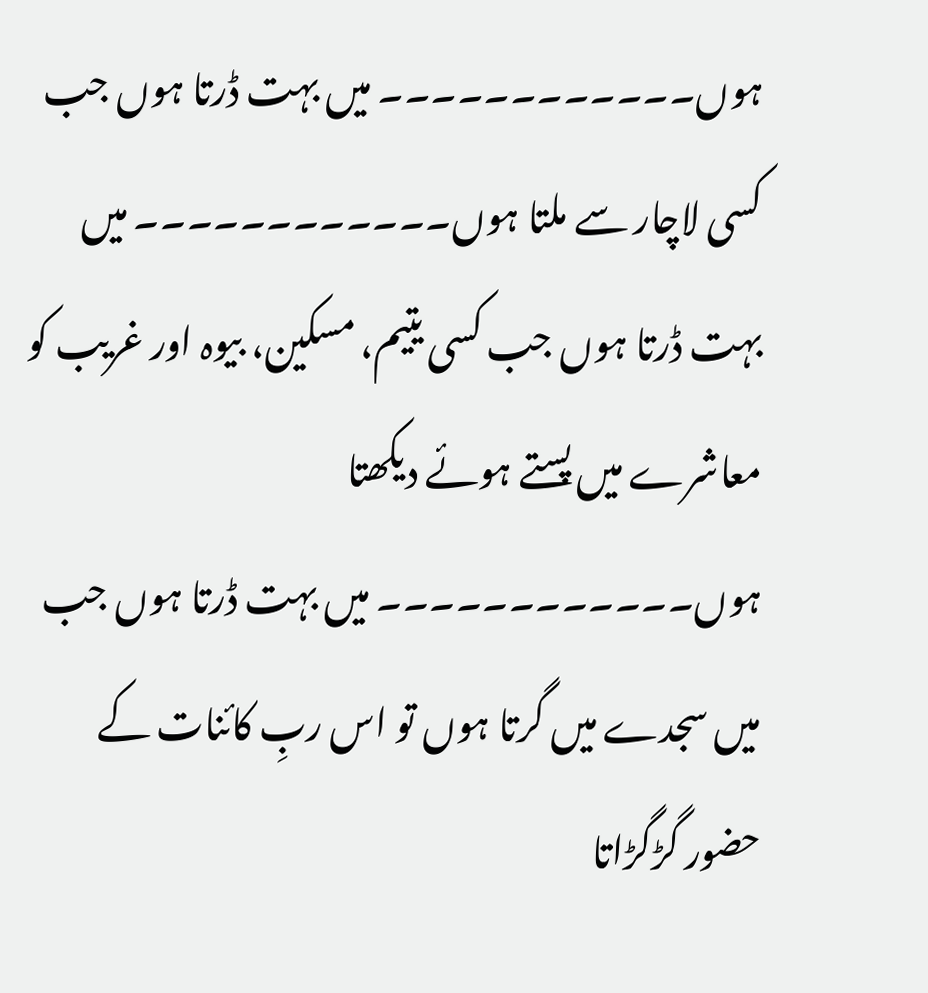ہوں۔۔۔۔۔۔۔۔۔۔۔۔ میں بہت ڈرتا ہوں جب کسی لاچار سے ملتا ہوں۔۔۔۔۔۔۔۔۔۔۔۔ میں بہت ڈرتا ہوں جب کسی یتیم، مسکین، بیوہ اور غریب کو معاشرے میں پستے ہوئے دیکھتا ہوں۔۔۔۔۔۔۔۔۔۔۔۔ میں بہت ڈرتا ہوں جب میں سجدے میں گرتا ہوں تو اس ربِ کائنات کے حضور گڑگڑاتا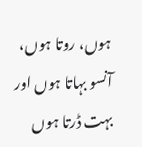ہوں، روتا ہوں، آنسو بہاتا ہوں اور بہت ڈرتا ہوں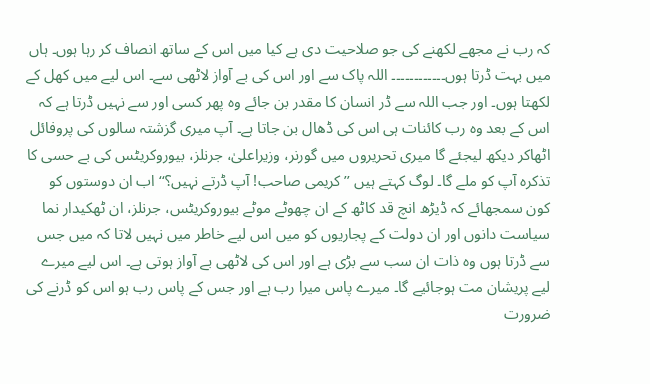کہ رب نے مجھے لکھنے کی جو صلاحیت دی ہے کیا میں اس کے ساتھ انصاف کر رہا ہوں۔ ہاں میں بہت ڈرتا ہوں۔۔۔۔۔۔۔۔۔۔۔۔ اللہ پاک سے اور اس کی بے آواز لاٹھی سے۔ اس لیے میں کھل کے لکھتا ہوں۔ اور جب اللہ سے ڈر انسان کا مقدر بن جائے وہ پھر کسی اور سے نہیں ڈرتا ہے کہ اس کے بعد وہ رب کائنات ہی اس کی ڈھال بن جاتا ہے۔ آپ میری گزشتہ سالوں کی پروفائل اٹھاکر دیکھ لیجئے گا میری تحریروں میں گورنر، وزیراعلیٰ، جرنلز، بیوروکریٹس کی بے حسی کا تذکرہ آپ کو ملے گا۔ لوگ کہتے ہیں ’’کریمی صاحب! آپ ڈرتے نہیں؟‘‘ اب ان دوستوں کو کون سمجھائے کہ ڈیڑھ انچ قد کاٹھ کے ان چھوٹے موٹے بیوروکریٹس، جرنلز، ان ٹھکیدار نما سیاست دانوں اور ان دولت کے پجاریوں کو میں اس لیے خاطر میں نہیں لاتا کہ میں جس سے ڈرتا ہوں وہ ذات ان سب سے بڑی ہے اور اس کی لاٹھی بے آواز ہوتی ہے۔ اس لیے میرے لیے پریشان مت ہوجائیے گا۔ میرے پاس میرا رب ہے اور جس کے پاس رب ہو اس کو ڈرنے کی ضرورت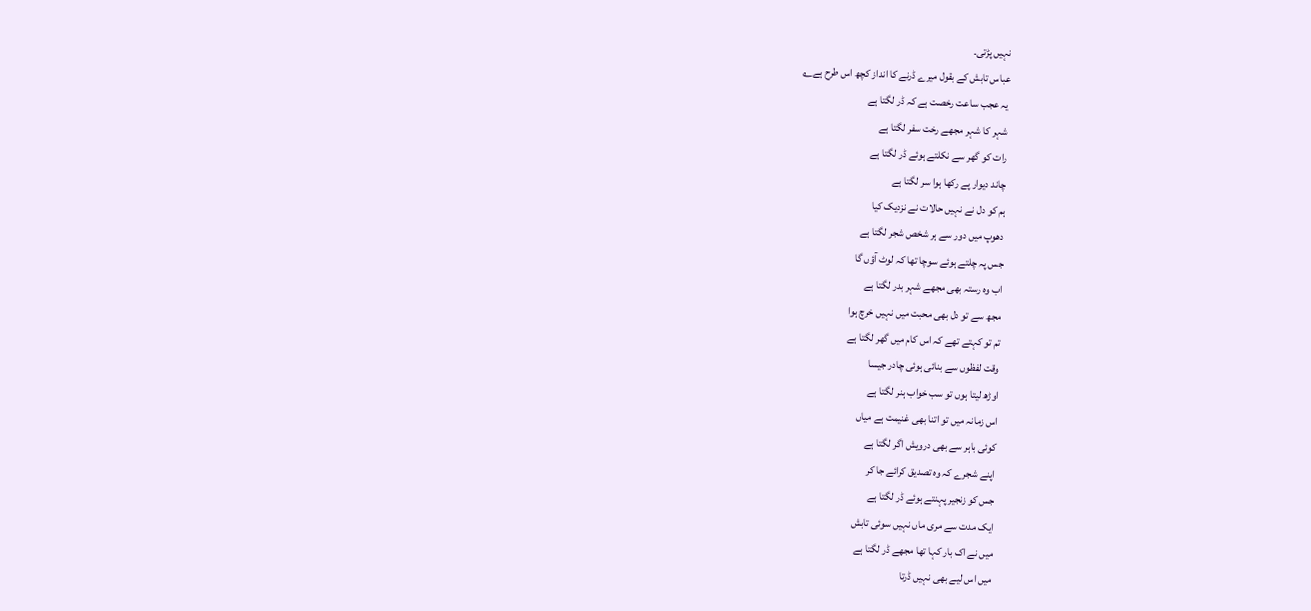نہیں پڑتی۔
عباس تابش کے بقول میرے ڈرنے کا انداز کچھ اس طرح ہے؎
یہ عجب ساعت رخصت ہے کہ ڈر لگتا ہے
شہر کا شہر مجھے رخت سفر لگتا ہے
رات کو گھر سے نکلتے ہوئے ڈر لگتا ہے
چاند دیوار پے رکھا ہوا سر لگتا ہے
ہم کو دل نے نہیں حالات نے نزدیک کیا
دھوپ میں دور سے ہر شخص شجر لگتا ہے
جس پہ چلتے ہوئے سوچا تھا کہ لوٹ آؤں گا
اب وہ رستہ بھی مجھے شہر بدر لگتا ہے
مجھ سے تو دل بھی محبت میں نہیں خرچ ہوا
تم تو کہتے تھے کہ اس کام میں گھر لگتا ہے
وقت لفظوں سے بنائی ہوئی چادر جیسا
اوڑھ لیتا ہوں تو سب خواب ہنر لگتا ہے
اس زمانہ میں تو اتنا بھی غنیمت ہے میاں
کوئی باہر سے بھی درویش اگر لگتا ہے
اپنے شجرے کہ وہ تصدیق کرائے جا کر
جس کو زنجیر پہنتے ہوئے ڈر لگتا ہے
ایک مدت سے مری ماں نہیں سوئی تابش
میں نے اک بار کہا تھا مجھے ڈر لگتا ہے
میں اس لیے بھی نہیں ڈرتا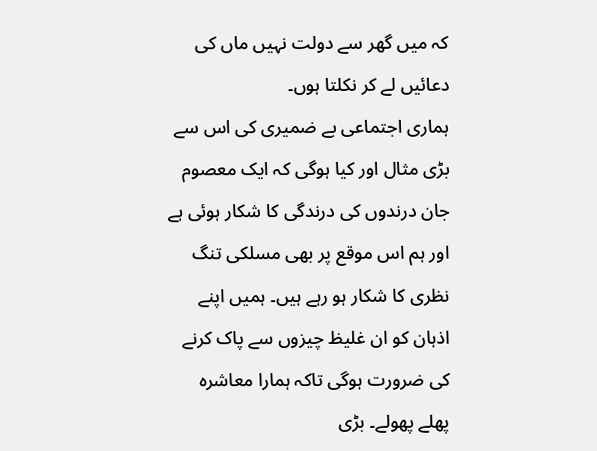کہ میں گھر سے دولت نہیں ماں کی دعائیں لے کر نکلتا ہوں۔
ہماری اجتماعی بے ضمیری کی اس سے بڑی مثال اور کیا ہوگی کہ ایک معصوم جان درندوں کی درندگی کا شکار ہوئی ہے اور ہم اس موقع پر بھی مسلکی تنگ نظری کا شکار ہو رہے ہیں۔ ہمیں اپنے اذہان کو ان غلیظ چیزوں سے پاک کرنے کی ضرورت ہوگی تاکہ ہمارا معاشرہ پھلے پھولے۔ بڑی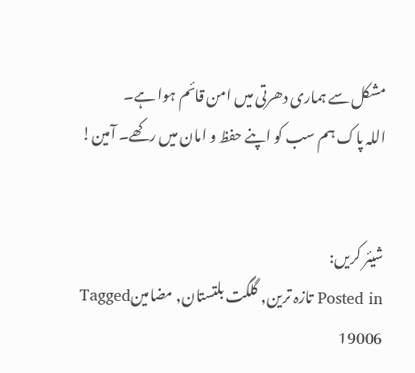مشکل سے ہماری دھرتی میں امن قائم ہوا ہے۔
اللہ پاک ہم سب کو اپنے حفظ و امان میں رکھے۔ آمین!


شیئر کریں:
Posted in تازہ ترین, گلگت بلتستان, مضامینTagged
19006